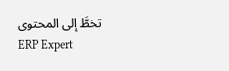تخطَّ إلى المحتوى
ERP Expert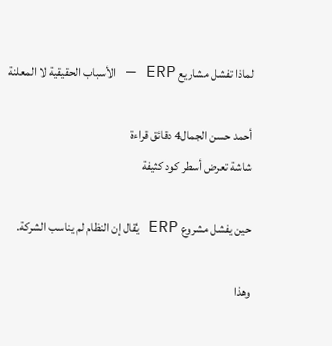لماذا تفشل مشاريع ERP — الأسباب الحقيقية لا المعلنة

أحمد حسن الجمال4 دقائق قراءة
شاشة تعرض أسطر كود كثيفة

حين يفشل مشروع ERP يُقال إن النظام لم يناسب الشركة.

وهذا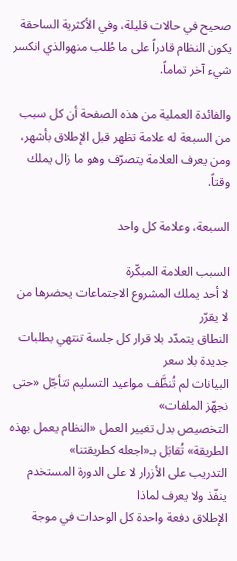صحيح في حالات قليلة، وفي الأكثرية الساحقة يكون النظام قادراً على ما طُلب منهوالذي انكسر شيء آخر تماماً.

والفائدة العملية من هذه الصفحة أن كل سبب من السبعة له علامة تظهر قبل الإطلاق بأشهر، ومن يعرف العلامة يتصرّف وهو ما زال يملك وقتاً.

السبعة، وعلامة كل واحد

السبب العلامة المبكّرة
لا أحد يملك المشروع الاجتماعات يحضرها من لا يقرّر
النطاق يتمدّد بلا قرار كل جلسة تنتهي بطلبات جديدة بلا سعر
البيانات لم تُنظَّف مواعيد التسليم تتأجّل «حتى نجهّز الملفات»
التخصيص بدل تغيير العمل «النظام يعمل بهذه الطريقة» تُقابَل بـ«اجعله كطريقتنا»
التدريب على الأزرار لا على الدورة المستخدم ينفّذ ولا يعرف لماذا
الإطلاق دفعة واحدة كل الوحدات في موجة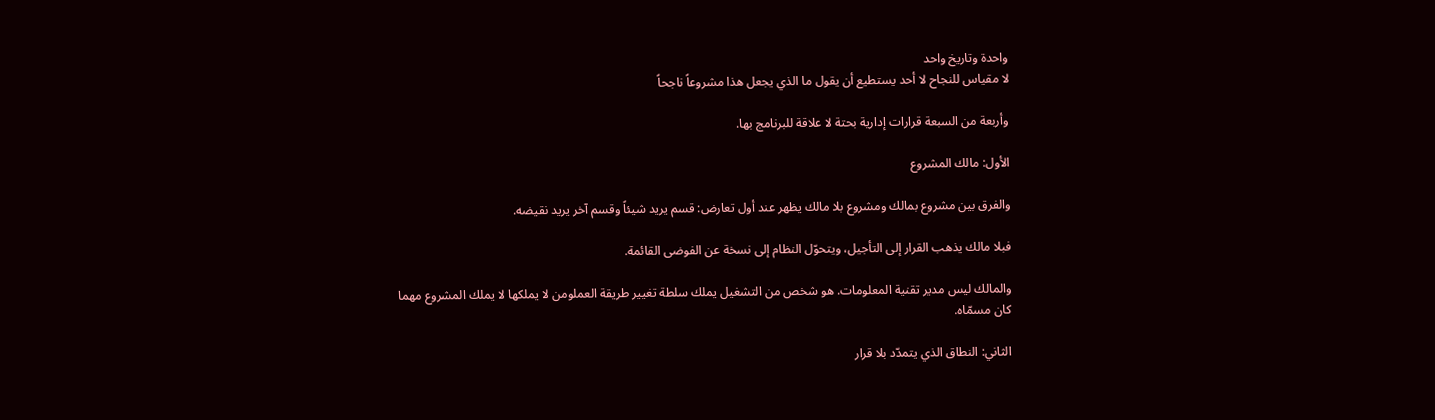واحدة وتاريخ واحد
لا مقياس للنجاح لا أحد يستطيع أن يقول ما الذي يجعل هذا مشروعاً ناجحاً

وأربعة من السبعة قرارات إدارية بحتة لا علاقة للبرنامج بها.

الأول: مالك المشروع

والفرق بين مشروع بمالك ومشروع بلا مالك يظهر عند أول تعارض: قسم يريد شيئاً وقسم آخر يريد نقيضه.

فبلا مالك يذهب القرار إلى التأجيل، ويتحوّل النظام إلى نسخة عن الفوضى القائمة.

والمالك ليس مدير تقنية المعلومات. هو شخص من التشغيل يملك سلطة تغيير طريقة العملومن لا يملكها لا يملك المشروع مهما كان مسمّاه.

الثاني: النطاق الذي يتمدّد بلا قرار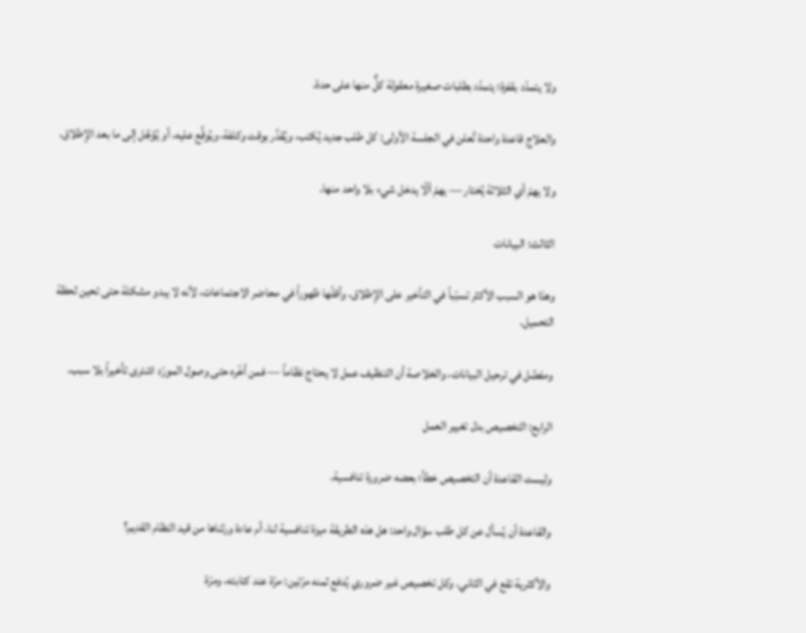ولا يتمدّد بقفزة؛ يتمدّد بطلبات صغيرة معقولة كلٌّ منها على حدة.

والعلاج قاعدة واحدة تُعلن في الجلسة الأولى: كل طلب جديد يُكتب، ويُقدَّر بوقت وكلفة، ويُوقَّع عليه، أو يُؤجَّل إلى ما بعد الإطلاق.

ولا يهمّ أي الثلاثة يُختار — يهمّ ألّا يدخل شيء بلا واحد منها.

الثالث: البيانات

وهذا هو السبب الأكثر تسبّباً في التأخير على الإطلاق، وأقلّها ظهوراً في محاضر الاجتماعات، لأنه لا يبدو مشكلة حتى تحين لحظة التحميل.

ومفصَّل في ترحيل البيانات، والخلاصة أن التنظيف عمل لا يحتاج نظاماً — فمن أخّره حتى وصول المورّد اشترى تأخيراً بلا سبب.

الرابع: التخصيص بدل تغيير العمل

وليست القاعدة أن التخصيص خطأ؛ بعضه ضرورة تنافسية.

والقاعدة أن يُسأل عن كل طلب سؤال واحد: هل هذه الطريقة ميزة تنافسية لنا، أم عادة ورثناها من قيد النظام القديم؟

والأكثرية تقع في الثاني. وكل تخصيص غير ضروري يُدفع ثمنه مرّتين: مرّة عند كتابته، ومرّة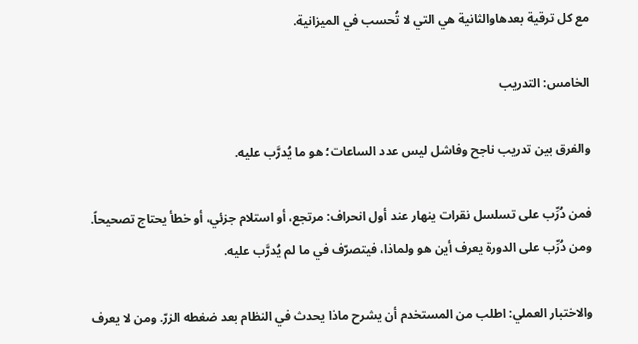مع كل ترقية بعدهاوالثانية هي التي لا تُحسب في الميزانية.

الخامس: التدريب

والفرق بين تدريب ناجح وفاشل ليس عدد الساعات؛ هو ما يُدرَّب عليه.

فمن دُرِّب على تسلسل نقرات ينهار عند أول انحراف: مرتجع، أو استلام جزئي، أو خطأ يحتاج تصحيحاً. ومن دُرِّب على الدورة يعرف أين هو ولماذا، فيتصرّف في ما لم يُدرَّب عليه.

والاختبار العملي: اطلب من المستخدم أن يشرح ماذا يحدث في النظام بعد ضغطه الزرّ. ومن لا يعرف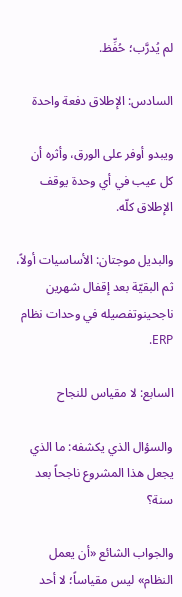لم يُدرَّب؛ حُفِّظ.

السادس: الإطلاق دفعة واحدة

ويبدو أوفر على الورق، وأثره أن كل عيب في أي وحدة يوقف الإطلاق كلّه.

والبديل موجتان: الأساسيات أولاً، ثم البقيّة بعد إقفال شهرين ناجحينوتفصيله في وحدات نظام ERP.

السابع: لا مقياس للنجاح

والسؤال الذي يكشفه: ما الذي يجعل هذا المشروع ناجحاً بعد سنة؟

والجواب الشائع «أن يعمل النظام» ليس مقياساً؛ لا أحد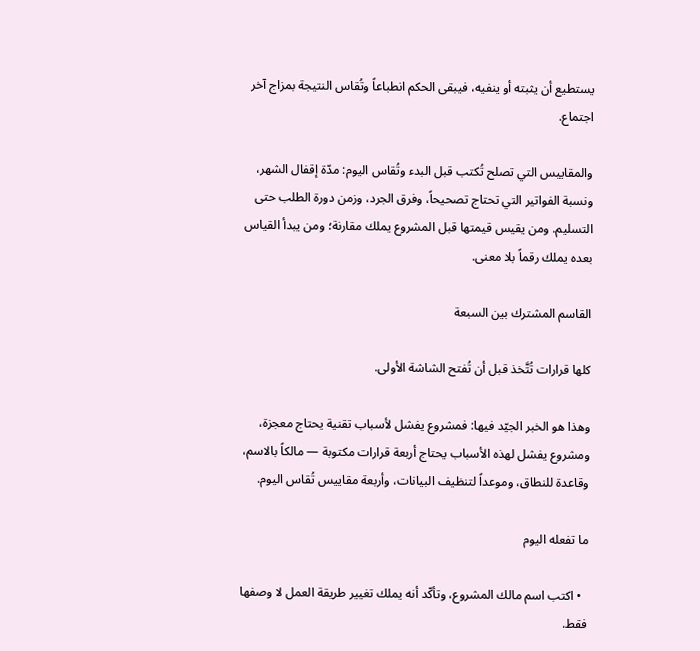يستطيع أن يثبته أو ينفيه، فيبقى الحكم انطباعاً وتُقاس النتيجة بمزاج آخر اجتماع.

والمقاييس التي تصلح تُكتب قبل البدء وتُقاس اليوم: مدّة إقفال الشهر، ونسبة الفواتير التي تحتاج تصحيحاً، وفرق الجرد، وزمن دورة الطلب حتى التسليم. ومن يقيس قيمتها قبل المشروع يملك مقارنة؛ ومن يبدأ القياس بعده يملك رقماً بلا معنى.

القاسم المشترك بين السبعة

كلها قرارات تُتَّخذ قبل أن تُفتح الشاشة الأولى.

وهذا هو الخبر الجيّد فيها: فمشروع يفشل لأسباب تقنية يحتاج معجزة، ومشروع يفشل لهذه الأسباب يحتاج أربعة قرارات مكتوبة — مالكاً بالاسم، وقاعدة للنطاق، وموعداً لتنظيف البيانات، وأربعة مقاييس تُقاس اليوم.

ما تفعله اليوم

  • اكتب اسم مالك المشروع، وتأكّد أنه يملك تغيير طريقة العمل لا وصفها فقط.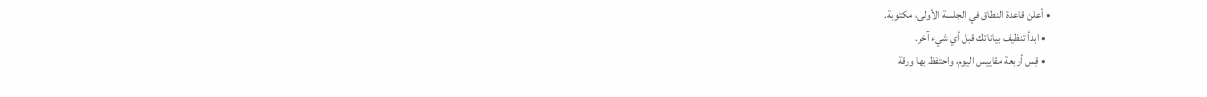• أعلن قاعدة النطاق في الجلسة الأولى، مكتوبة.
  • ابدأ تنظيف بياناتك قبل أي شيء آخر.
  • قِس أربعة مقاييس اليوم، واحتفظ بها ورقة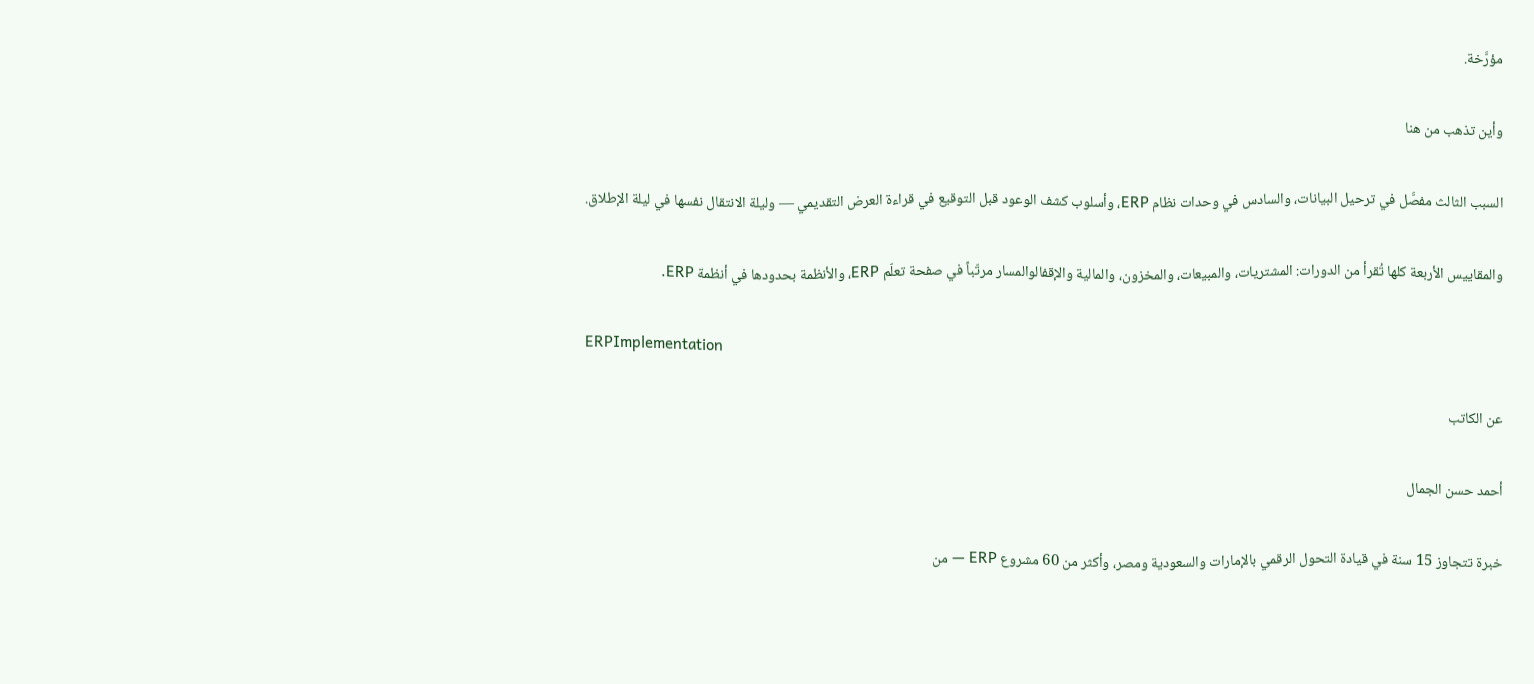مؤرَّخة.

وأين تذهب من هنا

السبب الثالث مفصَّل في ترحيل البيانات، والسادس في وحدات نظام ERP، وأسلوب كشف الوعود قبل التوقيع في قراءة العرض التقديمي — وليلة الانتقال نفسها في ليلة الإطلاق.

والمقاييس الأربعة كلها تُقرأ من الدورات: المشتريات، والمبيعات، والمخزون، والمالية والإقفالوالمسار مرتّباً في صفحة تعلّم ERP، والأنظمة بحدودها في أنظمة ERP.

ERPImplementation

عن الكاتب

أحمد حسن الجمال

خبرة تتجاوز 15 سنة في قيادة التحول الرقمي بالإمارات والسعودية ومصر، وأكثر من 60 مشروع ERP — من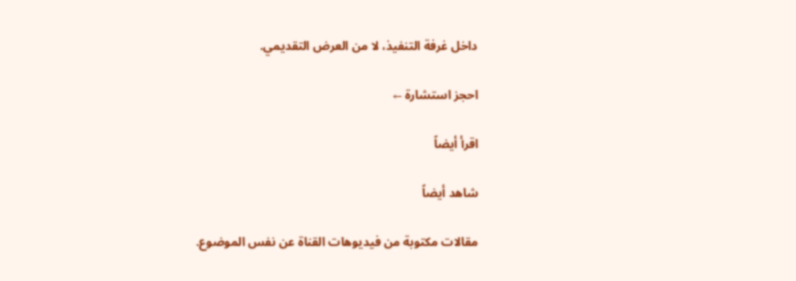داخل غرفة التنفيذ، لا من العرض التقديمي.

احجز استشارة ←

اقرأ أيضاً

شاهد أيضاً

مقالات مكتوبة من فيديوهات القناة عن نفس الموضوع.